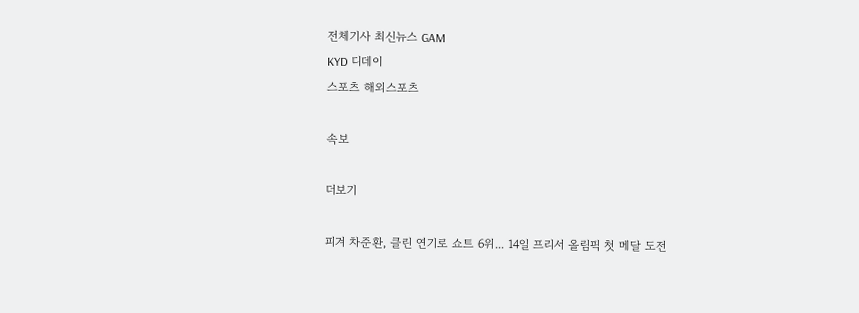전체기사 최신뉴스 GAM
KYD 디데이
스포츠 해외스포츠

속보

더보기

피겨 차준환, 클린 연기로 쇼트 6위... 14일 프리서 올림픽 첫 메달 도전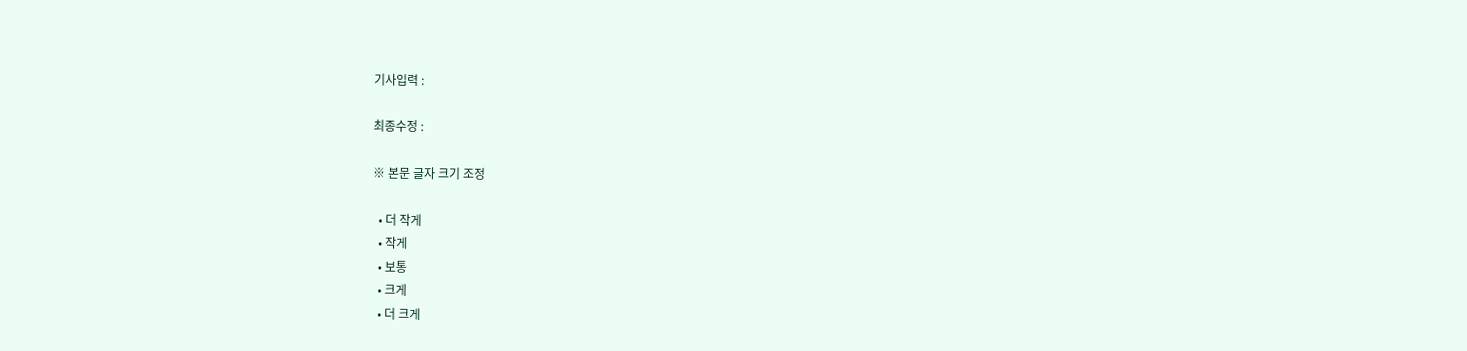기사입력 :

최종수정 :

※ 본문 글자 크기 조정

  • 더 작게
  • 작게
  • 보통
  • 크게
  • 더 크게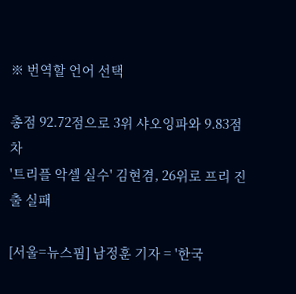※ 번역할 언어 선택

총점 92.72점으로 3위 샤오잉파와 9.83점 차
'트리플 악셀 실수' 김현겸, 26위로 프리 진출 실패

[서울=뉴스핌] 남정훈 기자 = '한국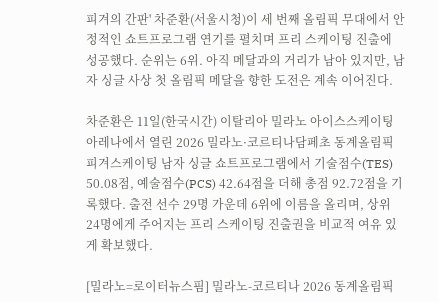피겨의 간판' 차준환(서울시청)이 세 번째 올림픽 무대에서 안정적인 쇼트프로그램 연기를 펼치며 프리 스케이팅 진출에 성공했다. 순위는 6위. 아직 메달과의 거리가 남아 있지만, 남자 싱글 사상 첫 올림픽 메달을 향한 도전은 계속 이어진다.

차준환은 11일(한국시간) 이탈리아 밀라노 아이스스케이팅 아레나에서 열린 2026 밀라노·코르티나담페초 동계올림픽 피겨스케이팅 남자 싱글 쇼트프로그램에서 기술점수(TES) 50.08점, 예술점수(PCS) 42.64점을 더해 총점 92.72점을 기록했다. 출전 선수 29명 가운데 6위에 이름을 올리며, 상위 24명에게 주어지는 프리 스케이팅 진출권을 비교적 여유 있게 확보했다.

[밀라노=로이터뉴스핌] 밀라노-코르티나 2026 동계올림픽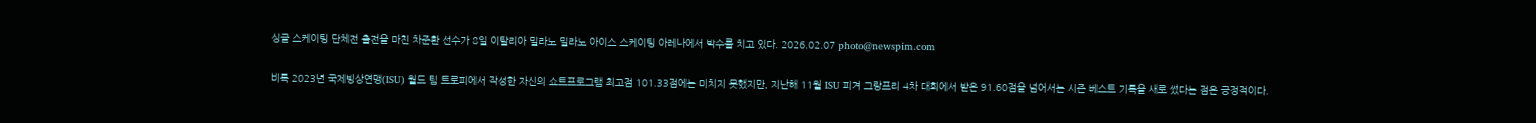싱글 스케이팅 단체전 출전을 마친 차준환 선수가 8일 이탈리아 밀라노 밀라노 아이스 스케이팅 아레나에서 박수를 치고 있다. 2026.02.07 photo@newspim.com

비록 2023년 국제빙상연맹(ISU) 월드 팀 트로피에서 작성한 자신의 쇼트프로그램 최고점 101.33점에는 미치지 못했지만, 지난해 11월 ISU 피겨 그랑프리 4차 대회에서 받은 91.60점을 넘어서는 시즌 베스트 기록을 새로 썼다는 점은 긍정적이다.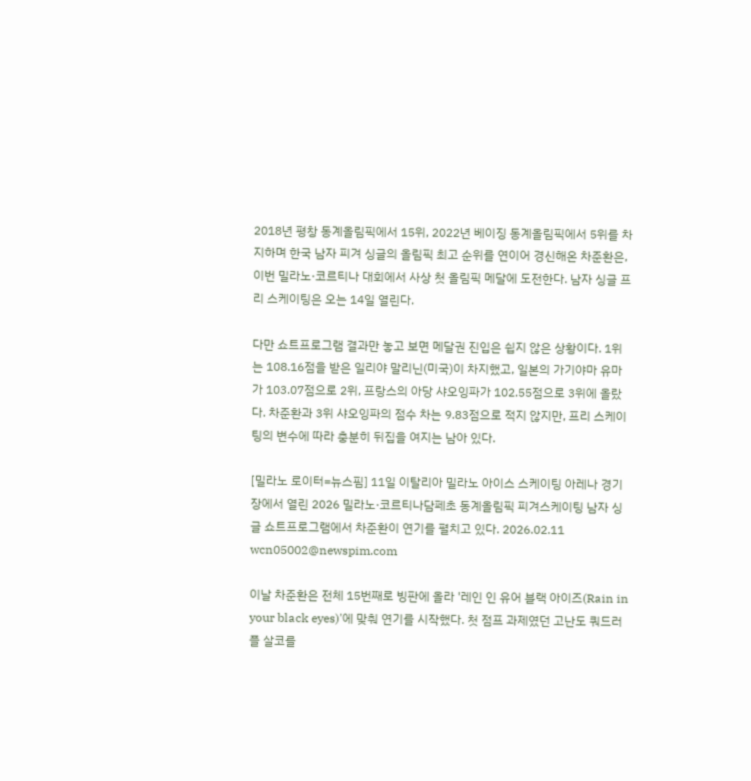2018년 평창 동계올림픽에서 15위, 2022년 베이징 동계올림픽에서 5위를 차지하며 한국 남자 피겨 싱글의 올림픽 최고 순위를 연이어 경신해온 차준환은, 이번 밀라노·코르티나 대회에서 사상 첫 올림픽 메달에 도전한다. 남자 싱글 프리 스케이팅은 오는 14일 열린다.

다만 쇼트프로그램 결과만 놓고 보면 메달권 진입은 쉽지 않은 상황이다. 1위는 108.16점을 받은 일리야 말리닌(미국)이 차지했고, 일본의 가기야마 유마가 103.07점으로 2위, 프랑스의 아당 샤오잉파가 102.55점으로 3위에 올랐다. 차준환과 3위 샤오잉파의 점수 차는 9.83점으로 적지 않지만, 프리 스케이팅의 변수에 따라 충분히 뒤집을 여지는 남아 있다.

[밀라노 로이터=뉴스핌] 11일 이탈리아 밀라노 아이스 스케이팅 아레나 경기장에서 열린 2026 밀라노·코르티나담페초 동계올림픽 피겨스케이팅 남자 싱글 쇼트프로그램에서 차준환이 연기를 펼치고 있다. 2026.02.11 wcn05002@newspim.com

이날 차준환은 전체 15번째로 빙판에 올라 '레인 인 유어 블랙 아이즈(Rain in your black eyes)'에 맞춰 연기를 시작했다. 첫 점프 과제였던 고난도 쿼드러플 살코를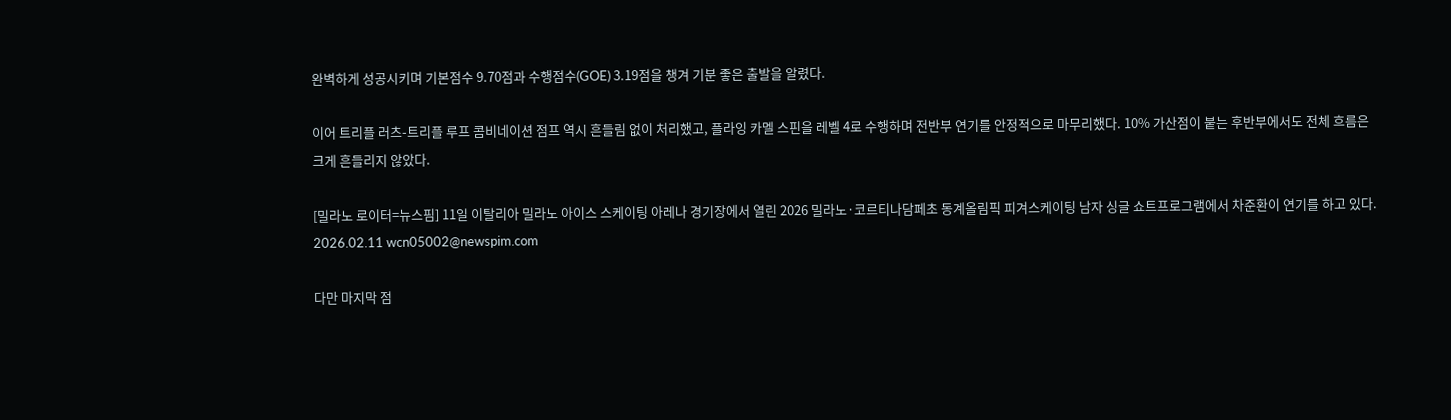완벽하게 성공시키며 기본점수 9.70점과 수행점수(GOE) 3.19점을 챙겨 기분 좋은 출발을 알렸다.

이어 트리플 러츠-트리플 루프 콤비네이션 점프 역시 흔들림 없이 처리했고, 플라잉 카멜 스핀을 레벨 4로 수행하며 전반부 연기를 안정적으로 마무리했다. 10% 가산점이 붙는 후반부에서도 전체 흐름은 크게 흔들리지 않았다.

[밀라노 로이터=뉴스핌] 11일 이탈리아 밀라노 아이스 스케이팅 아레나 경기장에서 열린 2026 밀라노·코르티나담페초 동계올림픽 피겨스케이팅 남자 싱글 쇼트프로그램에서 차준환이 연기를 하고 있다. 2026.02.11 wcn05002@newspim.com

다만 마지막 점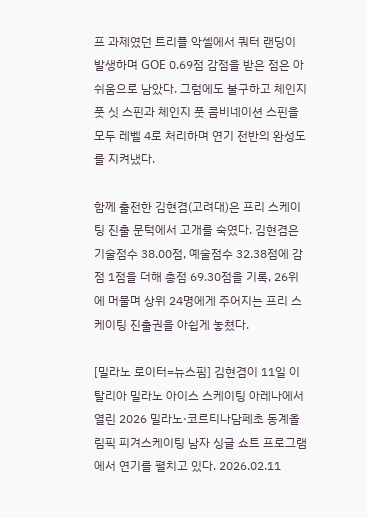프 과제였던 트리플 악셀에서 쿼터 랜딩이 발생하며 GOE 0.69점 감점을 받은 점은 아쉬움으로 남았다. 그럼에도 불구하고 체인지 풋 싯 스핀과 체인지 풋 콤비네이션 스핀을 모두 레벨 4로 처리하며 연기 전반의 완성도를 지켜냈다.

함께 출전한 김현겸(고려대)은 프리 스케이팅 진출 문턱에서 고개를 숙였다. 김현겸은 기술점수 38.00점, 예술점수 32.38점에 감점 1점을 더해 총점 69.30점을 기록, 26위에 머물며 상위 24명에게 주어지는 프리 스케이팅 진출권을 아쉽게 놓쳤다.

[밀라노 로이터=뉴스핌] 김현겸이 11일 이탈리아 밀라노 아이스 스케이팅 아레나에서 열린 2026 밀라노·코르티나담페초 동계올림픽 피겨스케이팅 남자 싱글 쇼트 프로그램에서 연기를 펼치고 있다. 2026.02.11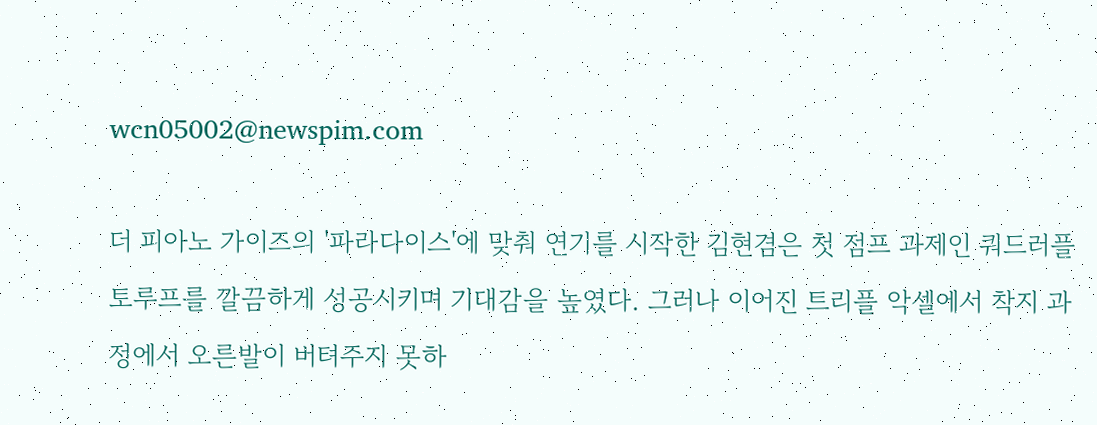wcn05002@newspim.com

더 피아노 가이즈의 '파라다이스'에 맞춰 연기를 시작한 김현겸은 첫 점프 과제인 쿼드러플 토루프를 깔끔하게 성공시키며 기대감을 높였다. 그러나 이어진 트리플 악셀에서 착지 과정에서 오른발이 버텨주지 못하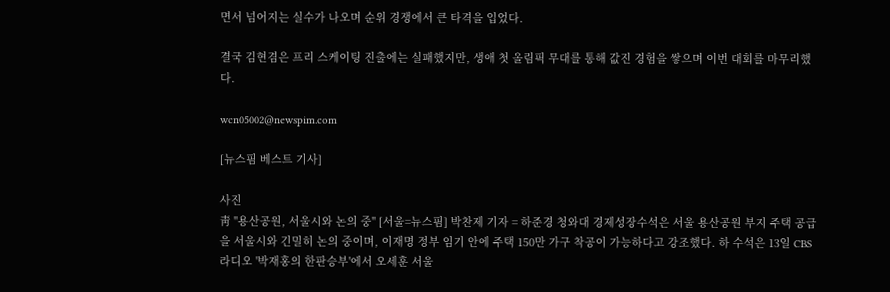면서 넘어지는 실수가 나오며 순위 경쟁에서 큰 타격을 입었다.

결국 김현겸은 프리 스케이팅 진출에는 실패했지만, 생애 첫 올림픽 무대를 통해 값진 경험을 쌓으며 이번 대회를 마무리했다.

wcn05002@newspim.com

[뉴스핌 베스트 기사]

사진
靑 "용산공원, 서울시와 논의 중" [서울=뉴스핌] 박찬제 기자 = 하준경 청와대 경제성장수석은 서울 용산공원 부지 주택 공급을 서울시와 긴밀히 논의 중이며, 이재명 정부 임기 안에 주택 150만 가구 착공이 가능하다고 강조했다. 하 수석은 13일 CBS 라디오 '박재홍의 한판승부'에서 오세훈 서울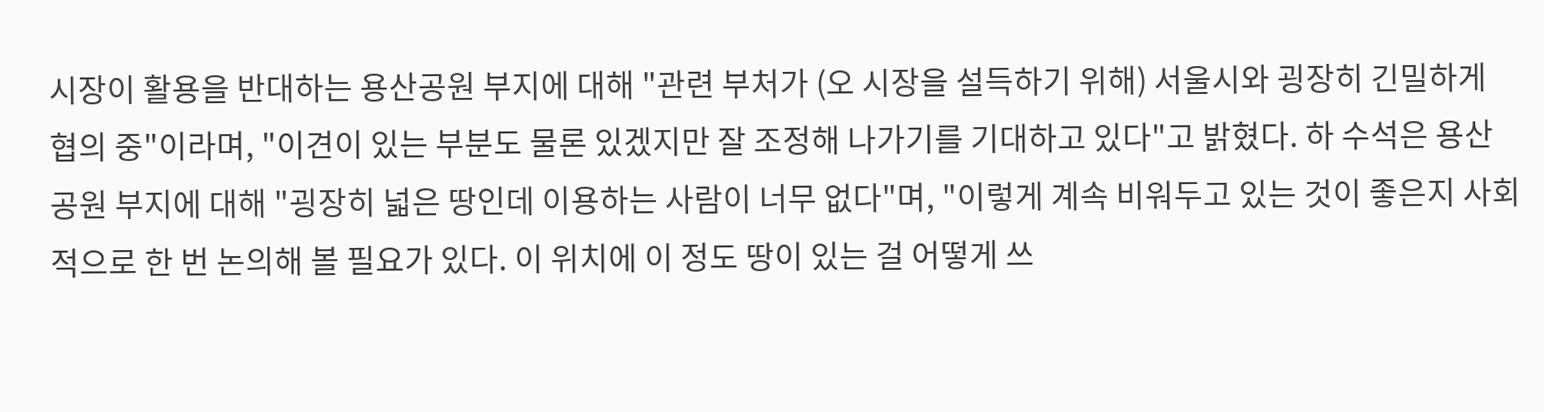시장이 활용을 반대하는 용산공원 부지에 대해 "관련 부처가 (오 시장을 설득하기 위해) 서울시와 굉장히 긴밀하게 협의 중"이라며, "이견이 있는 부분도 물론 있겠지만 잘 조정해 나가기를 기대하고 있다"고 밝혔다. 하 수석은 용산공원 부지에 대해 "굉장히 넓은 땅인데 이용하는 사람이 너무 없다"며, "이렇게 계속 비워두고 있는 것이 좋은지 사회적으로 한 번 논의해 볼 필요가 있다. 이 위치에 이 정도 땅이 있는 걸 어떻게 쓰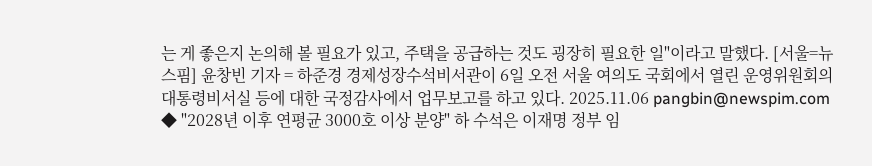는 게 좋은지 논의해 볼 필요가 있고, 주택을 공급하는 것도 굉장히 필요한 일"이라고 말했다. [서울=뉴스핌] 윤창빈 기자 = 하준경 경제성장수석비서관이 6일 오전 서울 여의도 국회에서 열린 운영위원회의 대통령비서실 등에 대한 국정감사에서 업무보고를 하고 있다. 2025.11.06 pangbin@newspim.com ◆ "2028년 이후 연평균 3000호 이상 분양" 하 수석은 이재명 정부 임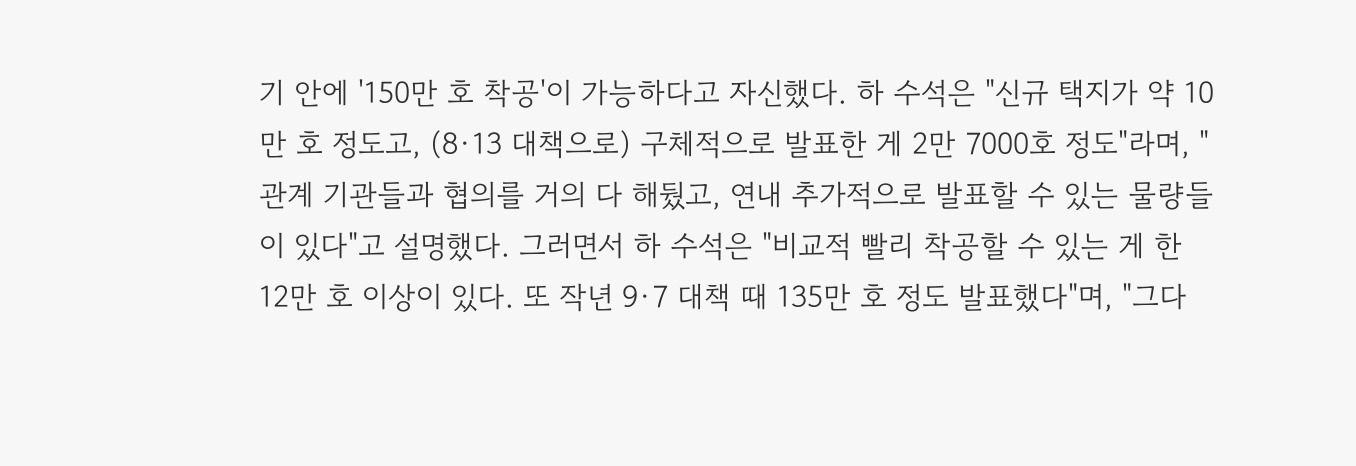기 안에 '150만 호 착공'이 가능하다고 자신했다. 하 수석은 "신규 택지가 약 10만 호 정도고, (8·13 대책으로) 구체적으로 발표한 게 2만 7000호 정도"라며, "관계 기관들과 협의를 거의 다 해뒀고, 연내 추가적으로 발표할 수 있는 물량들이 있다"고 설명했다. 그러면서 하 수석은 "비교적 빨리 착공할 수 있는 게 한 12만 호 이상이 있다. 또 작년 9·7 대책 때 135만 호 정도 발표했다"며, "그다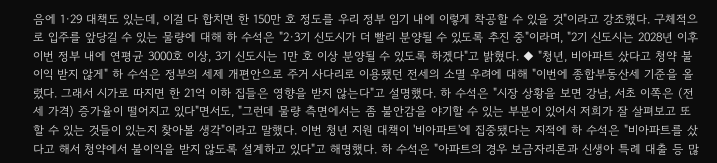음에 1·29 대책도 있는데, 이걸 다 합치면 한 150만 호 정도를 우리 정부 임기 내에 이렇게 착공할 수 있을 것"이라고 강조했다. 구체적으로 입주를 앞당길 수 있는 물량에 대해 하 수석은 "2·3기 신도시가 더 빨리 분양될 수 있도록 추진 중"이라며, "2기 신도시는 2028년 이후 이번 정부 내에 연평균 3000호 이상, 3기 신도시는 1만 호 이상 분양될 수 있도록 하겠다"고 밝혔다. ◆ "청년, 비아파트 샀다고 청약 불이익 받지 않게" 하 수석은 정부의 세제 개편안으로 주거 사다리로 이용됐던 전세의 소멸 우려에 대해 "이번에 종합부동산세 기준을 올렸다. 그래서 시가로 따지면 한 21억 이하 집들은 영향을 받지 않는다"고 설명했다. 하 수석은 "시장 상황을 보면 강남, 서초 이쪽은 (전세 가격) 증가율이 떨어지고 있다"면서도, "그런데 물량 측면에서는 좀 불안감을 야기할 수 있는 부분이 있어서 저희가 잘 살펴보고 또 할 수 있는 것들이 있는지 찾아볼 생각"이라고 말했다. 이번 청년 지원 대책이 '비아파트'에 집중됐다는 지적에 하 수석은 "비아파트를 샀다고 해서 청약에서 불이익을 받지 않도록 설계하고 있다"고 해명했다. 하 수석은 "아파트의 경우 보금자리론과 신생아 특례 대출 등 많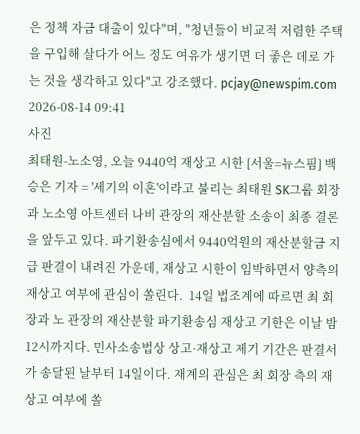은 정책 자금 대출이 있다"며, "청년들이 비교적 저렴한 주택을 구입해 살다가 어느 정도 여유가 생기면 더 좋은 데로 가는 것을 생각하고 있다"고 강조했다. pcjay@newspim.com 2026-08-14 09:41
사진
최태원-노소영, 오늘 9440억 재상고 시한 [서울=뉴스핌] 백승은 기자 = '세기의 이혼'이라고 불리는 최태원 SK그룹 회장과 노소영 아트센터 나비 관장의 재산분할 소송이 최종 결론을 앞두고 있다. 파기환송심에서 9440억원의 재산분할금 지급 판결이 내려진 가운데, 재상고 시한이 임박하면서 양측의 재상고 여부에 관심이 쏠린다.  14일 법조계에 따르면 최 회장과 노 관장의 재산분할 파기환송심 재상고 기한은 이날 밤 12시까지다. 민사소송법상 상고·재상고 제기 기간은 판결서가 송달된 날부터 14일이다. 재계의 관심은 최 회장 측의 재상고 여부에 쏠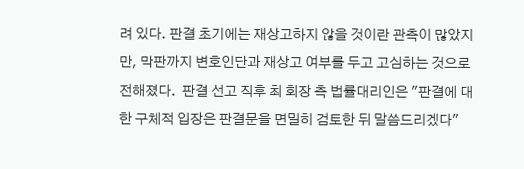려 있다. 판결 초기에는 재상고하지 않을 것이란 관측이 많았지만, 막판까지 변호인단과 재상고 여부를 두고 고심하는 것으로 전해졌다.  판결 선고 직후 최 회장 측 법률대리인은 "판결에 대한 구체적 입장은 판결문을 면밀히 검토한 뒤 말씀드리겠다"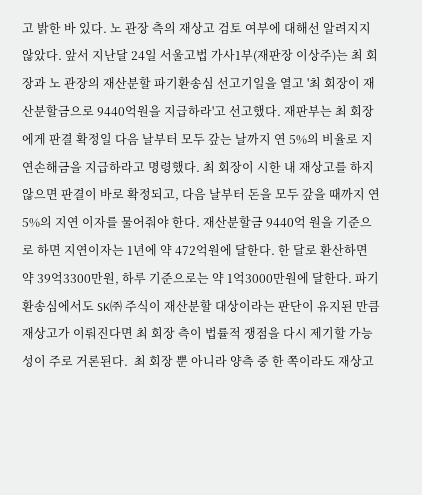고 밝한 바 있다. 노 관장 측의 재상고 검토 여부에 대해선 알려지지 않았다. 앞서 지난달 24일 서울고법 가사1부(재판장 이상주)는 최 회장과 노 관장의 재산분할 파기환송심 선고기일을 열고 '최 회장이 재산분할금으로 9440억원을 지급하라'고 선고했다. 재판부는 최 회장에게 판결 확정일 다음 날부터 모두 갚는 날까지 연 5%의 비율로 지연손해금을 지급하라고 명령했다. 최 회장이 시한 내 재상고를 하지 않으면 판결이 바로 확정되고, 다음 날부터 돈을 모두 갚을 때까지 연 5%의 지연 이자를 물어줘야 한다. 재산분할금 9440억 원을 기준으로 하면 지연이자는 1년에 약 472억원에 달한다. 한 달로 환산하면 약 39억3300만원, 하루 기준으로는 약 1억3000만원에 달한다. 파기환송심에서도 SK㈜ 주식이 재산분할 대상이라는 판단이 유지된 만큼 재상고가 이뤄진다면 최 회장 측이 법률적 쟁점을 다시 제기할 가능성이 주로 거론된다.  최 회장 뿐 아니라 양측 중 한 쪽이라도 재상고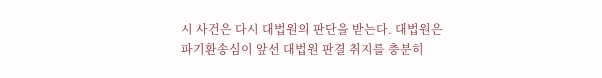시 사건은 다시 대법원의 판단을 받는다. 대법원은 파기환송심이 앞선 대법원 판결 취지를 충분히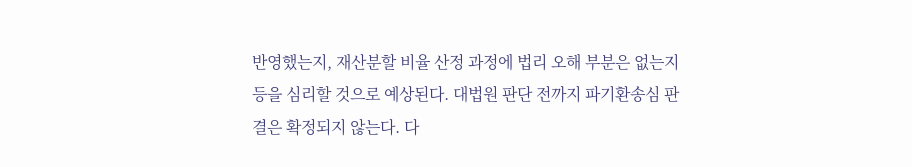반영했는지, 재산분할 비율 산정 과정에 법리 오해 부분은 없는지 등을 심리할 것으로 예상된다. 대법원 판단 전까지 파기환송심 판결은 확정되지 않는다. 다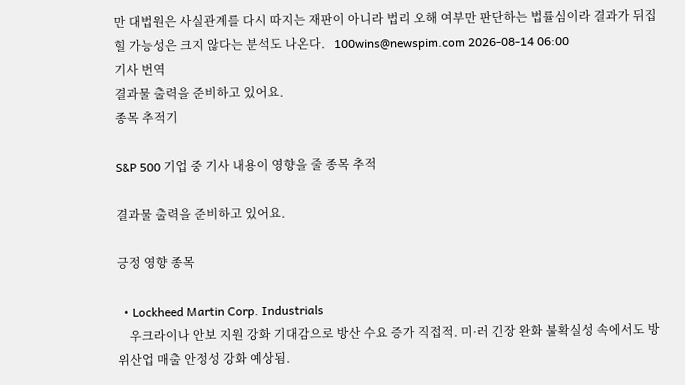만 대법원은 사실관계를 다시 따지는 재판이 아니라 법리 오해 여부만 판단하는 법률심이라 결과가 뒤집힐 가능성은 크지 않다는 분석도 나온다.   100wins@newspim.com 2026-08-14 06:00
기사 번역
결과물 출력을 준비하고 있어요.
종목 추적기

S&P 500 기업 중 기사 내용이 영향을 줄 종목 추적

결과물 출력을 준비하고 있어요.

긍정 영향 종목

  • Lockheed Martin Corp. Industrials
    우크라이나 안보 지원 강화 기대감으로 방산 수요 증가 직접적. 미·러 긴장 완화 불확실성 속에서도 방위산업 매출 안정성 강화 예상됨.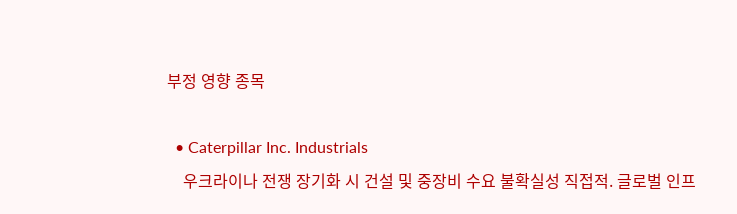부정 영향 종목

  • Caterpillar Inc. Industrials
    우크라이나 전쟁 장기화 시 건설 및 중장비 수요 불확실성 직접적. 글로벌 인프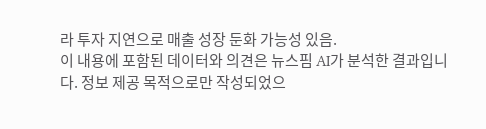라 투자 지연으로 매출 성장 둔화 가능성 있음.
이 내용에 포함된 데이터와 의견은 뉴스핌 AI가 분석한 결과입니다. 정보 제공 목적으로만 작성되었으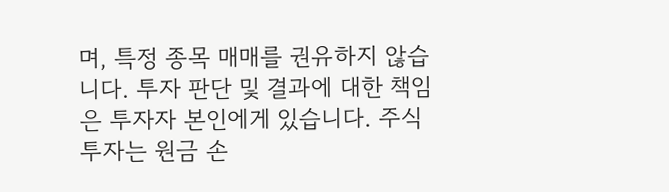며, 특정 종목 매매를 권유하지 않습니다. 투자 판단 및 결과에 대한 책임은 투자자 본인에게 있습니다. 주식 투자는 원금 손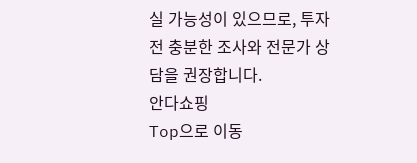실 가능성이 있으므로, 투자 전 충분한 조사와 전문가 상담을 권장합니다.
안다쇼핑
Top으로 이동